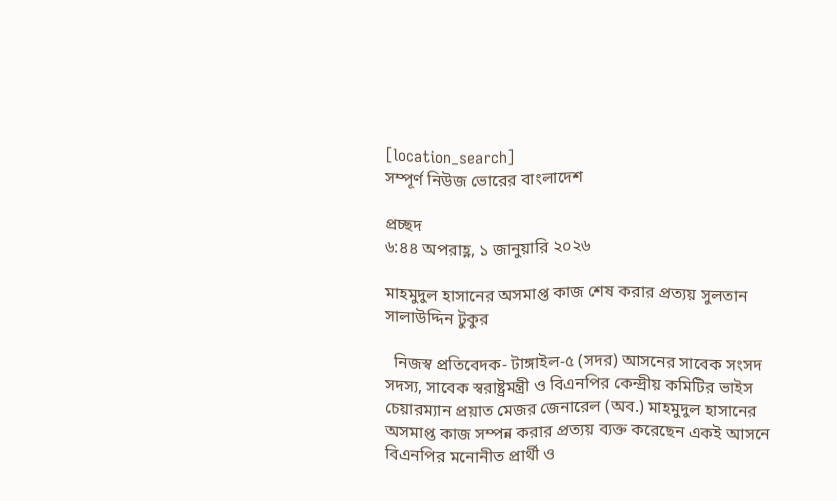[location_search]
সম্পূর্ণ নিউজ ভোরের বাংলাদেশ

প্রচ্ছদ
৬:৪৪ অপরাহ্ণ, ১ জানুয়ারি ২০২৬

মাহমুদুল হাসানের অসমাপ্ত কাজ শেষ করার প্রত্যয় সুলতান সালাউদ্দিন টুকুর

  নিজস্ব প্রতিবেদক- টাঙ্গাইল-৫ (সদর) আসনের সাবেক সংসদ সদস্য, সাবেক স্বরাষ্ট্রমন্ত্রী ও বিএনপির কেন্দ্রীয় কমিটির ভাইস চেয়ারম্যান প্রয়াত মেজর জেনারেল (অব.) মাহমুদুল হাসানের অসমাপ্ত কাজ সম্পন্ন করার প্রত্যয় ব্যক্ত করেছেন একই আসনে বিএনপির মনোনীত প্রার্থী ও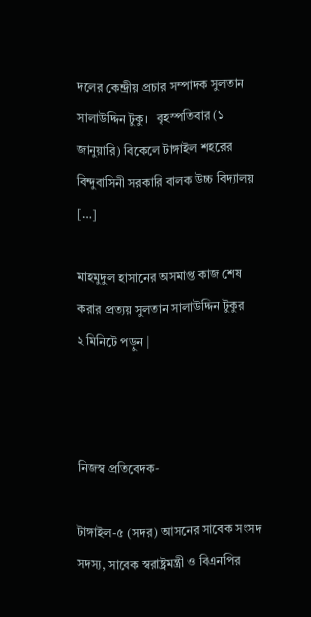দলের কেন্দ্রীয় প্রচার সম্পাদক সুলতান সালাউদ্দিন টুকু।   বৃহস্পতিবার (১ জানুয়ারি) বিকেলে টাঙ্গাইল শহরের বিন্দুবাসিনী সরকারি বালক উচ্চ বিদ্যালয় […]

মাহমুদুল হাসানের অসমাপ্ত কাজ শেষ করার প্রত্যয় সুলতান সালাউদ্দিন টুকুর
২ মিনিটে পড়ুন |



নিজস্ব প্রতিবেদক-

টাঙ্গাইল-৫ (সদর) আসনের সাবেক সংসদ সদস্য, সাবেক স্বরাষ্ট্রমন্ত্রী ও বিএনপির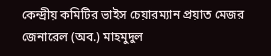কেন্দ্রীয় কমিটির ভাইস চেয়ারম্যান প্রয়াত মেজর জেনারেল (অব.) মাহমুদুল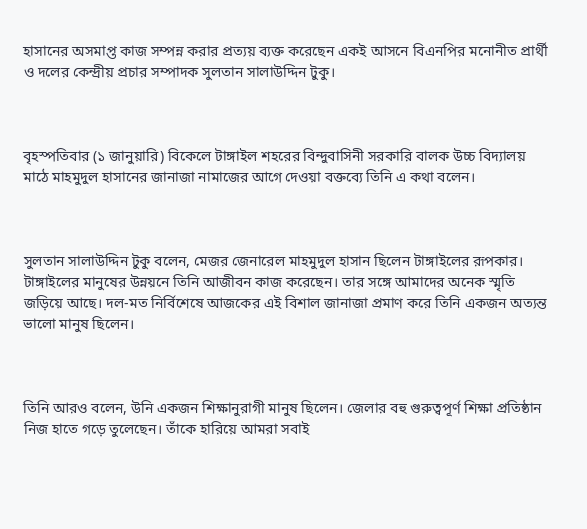হাসানের অসমাপ্ত কাজ সম্পন্ন করার প্রত্যয় ব্যক্ত করেছেন একই আসনে বিএনপির মনোনীত প্রার্থী ও দলের কেন্দ্রীয় প্রচার সম্পাদক সুলতান সালাউদ্দিন টুকু।



বৃহস্পতিবার (১ জানুয়ারি) বিকেলে টাঙ্গাইল শহরের বিন্দুবাসিনী সরকারি বালক উচ্চ বিদ্যালয় মাঠে মাহমুদুল হাসানের জানাজা নামাজের আগে দেওয়া বক্তব্যে তিনি এ কথা বলেন।



সুলতান সালাউদ্দিন টুকু বলেন, মেজর জেনারেল মাহমুদুল হাসান ছিলেন টাঙ্গাইলের রূপকার। টাঙ্গাইলের মানুষের উন্নয়নে তিনি আজীবন কাজ করেছেন। তার সঙ্গে আমাদের অনেক স্মৃতি জড়িয়ে আছে। দল-মত নির্বিশেষে আজকের এই বিশাল জানাজা প্রমাণ করে তিনি একজন অত্যন্ত ভালো মানুষ ছিলেন।



তিনি আরও বলেন, উনি একজন শিক্ষানুরাগী মানুষ ছিলেন। জেলার বহু গুরুত্বপূর্ণ শিক্ষা প্রতিষ্ঠান নিজ হাতে গড়ে তুলেছেন। তাঁকে হারিয়ে আমরা সবাই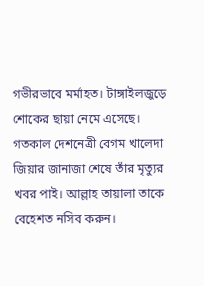গভীরভাবে মর্মাহত। টাঙ্গাইলজুড়ে শোকের ছায়া নেমে এসেছে। গতকাল দেশনেত্রী বেগম খালেদা জিয়ার জানাজা শেষে তাঁর মৃত্যুর খবর পাই। আল্লাহ তায়ালা তাকে বেহেশত নসিব করুন।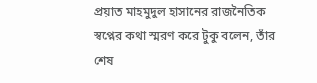প্রয়াত মাহমুদুল হাসানের রাজনৈতিক স্বপ্নের কথা স্মরণ করে টুকু বলেন, তাঁর শেষ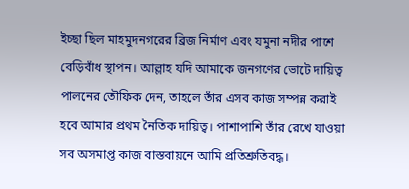ইচ্ছা ছিল মাহমুদনগরের ব্রিজ নির্মাণ এবং যমুনা নদীর পাশে বেড়িবাঁধ স্থাপন। আল্লাহ যদি আমাকে জনগণের ভোটে দায়িত্ব পালনের তৌফিক দেন, তাহলে তাঁর এসব কাজ সম্পন্ন করাই হবে আমার প্রথম নৈতিক দায়িত্ব। পাশাপাশি তাঁর রেখে যাওয়া সব অসমাপ্ত কাজ বাস্তবায়নে আমি প্রতিশ্রুতিবদ্ধ।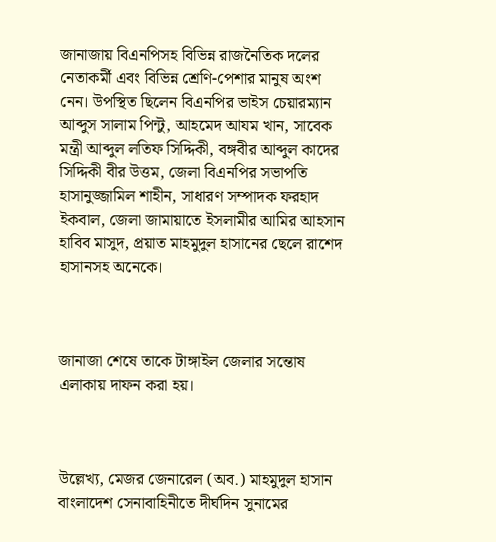জানাজায় বিএনপিসহ বিভিন্ন রাজনৈতিক দলের নেতাকর্মী এবং বিভিন্ন শ্রেণি-পেশার মানুষ অংশ নেন। উপস্থিত ছিলেন বিএনপির ভাইস চেয়ারম্যান আব্দুস সালাম পিন্টু, আহমেদ আযম খান, সাবেক মন্ত্রী আব্দুল লতিফ সিদ্দিকী, বঙ্গবীর আব্দুল কাদের সিদ্দিকী বীর উত্তম, জেলা বিএনপির সভাপতি হাসানুজ্জামিল শাহীন, সাধারণ সম্পাদক ফরহাদ ইকবাল, জেলা জামায়াতে ইসলামীর আমির আহসান হাবিব মাসুদ, প্রয়াত মাহমুদুল হাসানের ছেলে রাশেদ হাসানসহ অনেকে।



জানাজা শেষে তাকে টাঙ্গাইল জেলার সন্তোষ এলাকায় দাফন করা হয়।



উল্লেখ্য, মেজর জেনারেল (অব.) মাহমুদুল হাসান বাংলাদেশ সেনাবাহিনীতে দীর্ঘদিন সুনামের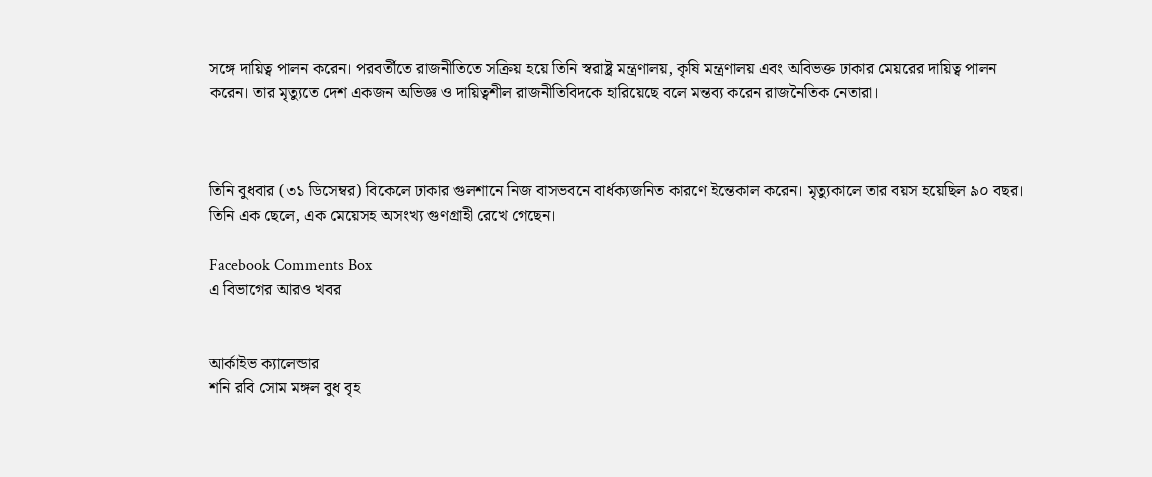সঙ্গে দায়িত্ব পালন করেন। পরবর্তীতে রাজনীতিতে সক্রিয় হয়ে তিনি স্বরাষ্ট্র মন্ত্রণালয়, কৃষি মন্ত্রণালয় এবং অবিভক্ত ঢাকার মেয়রের দায়িত্ব পালন করেন। তার মৃত্যুতে দেশ একজন অভিজ্ঞ ও দায়িত্বশীল রাজনীতিবিদকে হারিয়েছে বলে মন্তব্য করেন রাজনৈতিক নেতারা।



তিনি বুধবার (৩১ ডিসেম্বর) বিকেলে ঢাকার গুলশানে নিজ বাসভবনে বার্ধক্যজনিত কারণে ইন্তেকাল করেন। মৃত্যুকালে তার বয়স হয়েছিল ৯০ বছর। তিনি এক ছেলে, এক মেয়েসহ অসংখ্য গুণগ্রাহী রেখে গেছেন।

Facebook Comments Box
এ বিভাগের আরও খবর


আর্কাইভ ক্যালেন্ডার
শনি রবি সোম মঙ্গল বুধ বৃহ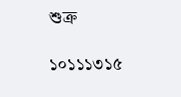শুক্র

১০১১১৩১৫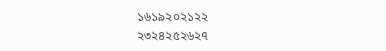১৬১৯২০২১২২
২৩২৪২৫২৬২৭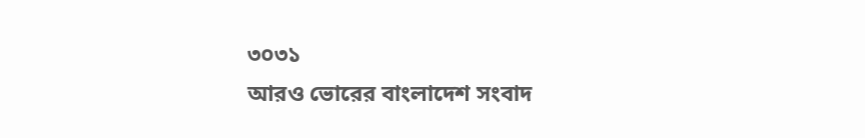৩০৩১
আরও ভোরের বাংলাদেশ সংবাদ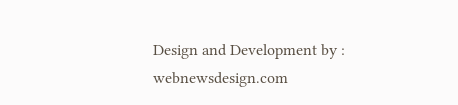Design and Development by : webnewsdesign.com